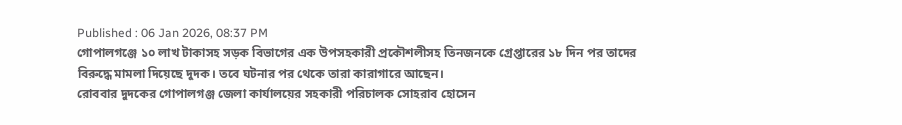Published : 06 Jan 2026, 08:37 PM
গোপালগঞ্জে ১০ লাখ টাকাসহ সড়ক বিভাগের এক উপসহকারী প্রকৌশলীসহ তিনজনকে গ্রেপ্তারের ১৮ দিন পর তাদের বিরুদ্ধে মামলা দিয়েছে দুদক। তবে ঘটনার পর থেকে তারা কারাগারে আছেন।
রোববার দুদকের গোপালগঞ্জ জেলা কার্যালয়ের সহকারী পরিচালক সোহরাব হোসেন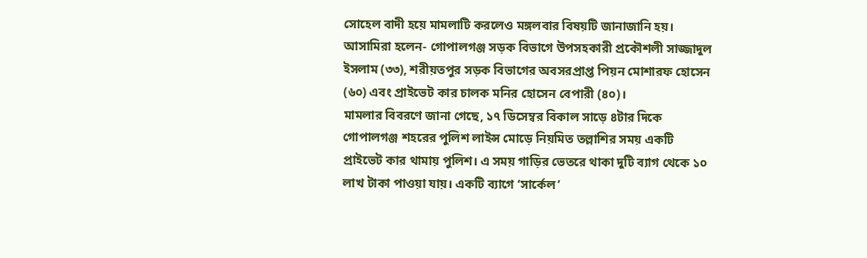সোহেল বাদী হয়ে মামলাটি করলেও মঙ্গলবার বিষয়টি জানাজানি হয়।
আসামিরা হলেন- গোপালগঞ্জ সড়ক বিভাগে উপসহকারী প্রকৌশলী সাজ্জাদুল ইসলাম (৩৩), শরীয়তপুর সড়ক বিভাগের অবসরপ্রাপ্ত পিয়ন মোশারফ হোসেন (৬০) এবং প্রাইভেট কার চালক মনির হোসেন বেপারী (৪০)।
মামলার বিবরণে জানা গেছে, ১৭ ডিসেম্বর বিকাল সাড়ে ৪টার দিকে গোপালগঞ্জ শহরের পুলিশ লাইন্স মোড়ে নিয়মিত তল্লাশির সময় একটি প্রাইভেট কার থামায় পুলিশ। এ সময় গাড়ির ভেতরে থাকা দুটি ব্যাগ থেকে ১০ লাখ টাকা পাওয়া যায়। একটি ব্যাগে ‘সার্কেল’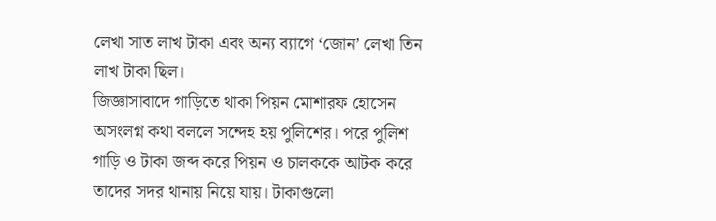লেখা সাত লাখ টাকা এবং অন্য ব্যাগে ‘জোন’ লেখা তিন লাখ টাকা ছিল।
জিজ্ঞাসাবাদে গাড়িতে থাকা পিয়ন মোশারফ হোসেন অসংলগ্ন কথা বললে সন্দেহ হয় পুলিশের। পরে পুলিশ গাড়ি ও টাকা জব্দ করে পিয়ন ও চালককে আটক করে তাদের সদর থানায় নিয়ে যায়। টাকাগুলো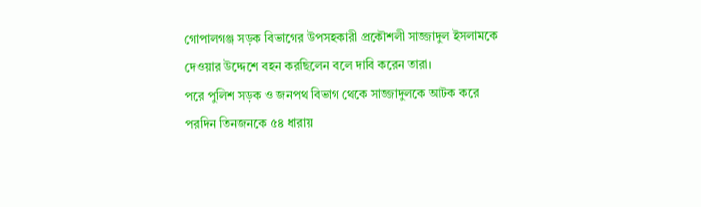গোপালগঞ্জ সড়ক বিভাগের উপসহকারী প্রকৌশলী সাজ্জাদুল ইসলামকে দেওয়ার উদ্দেশে বহন করছিলেন বলে দাবি করেন তারা।
পরে পুলিশ সড়ক ও জনপথ বিভাগ থেকে সাজ্জাদুলকে আটক করে পরদিন তিনজনকে ৫৪ ধারায়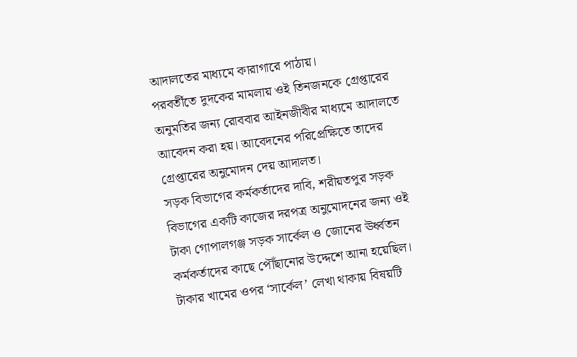আদালতের মাধ্যমে কারাগারে পাঠায়।
পরবর্তীতে দুদকের মামলায় ওই তিনজনকে গ্রেপ্তারের অনুমতির জন্য রোববার আইনজীবীর মাধ্যমে আদালতে আবেদন করা হয়। আবেদনের পরিপ্রেক্ষিতে তাদের গ্রেপ্তারের অনুমোদন দেয় আদালত।
সড়ক বিভাগের কর্মকর্তাদের দাবি, শরীয়তপুর সড়ক বিভাগের একটি কাজের দরপত্র অনুমোদনের জন্য ওই টাকা গোপালগঞ্জ সড়ক সার্কেল ও জোনের ঊর্ধ্বতন কর্মকর্তাদের কাছে পৌঁছানোর উদ্দেশে আনা হয়েছিল।
টাকার খামের ওপর ‘সার্কেল’ লেখা থাকায় বিষয়টি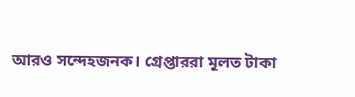আরও সন্দেহজনক। গ্রেপ্তাররা মূলত টাকা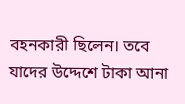বহনকারী ছিলেন। তবে যাদের উদ্দেশে টাকা আনা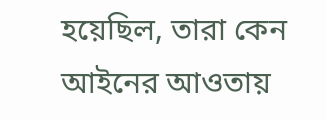হয়েছিল, তারা কেন আইনের আওতায়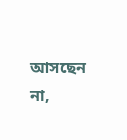আসছেন না,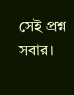সেই প্রশ্ন সবার।